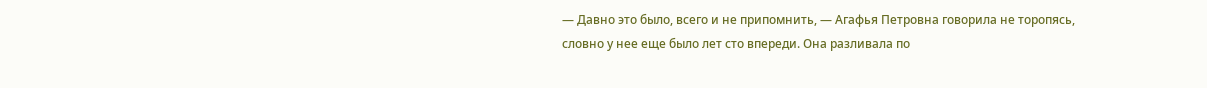— Давно это было, всего и не припомнить, — Агафья Петровна говорила не торопясь, словно у нее еще было лет сто впереди. Она разливала по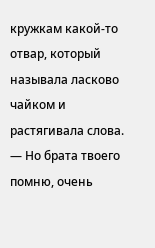кружкам какой-то отвар, который называла ласково чайком и растягивала слова. — Но брата твоего помню, очень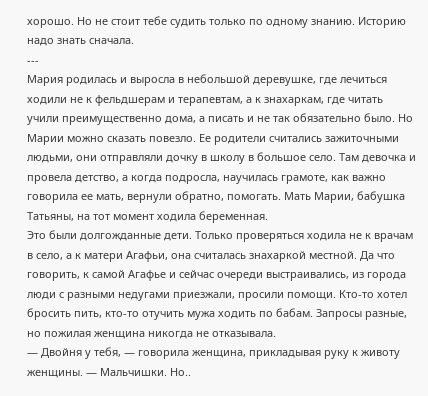хорошо. Но не стоит тебе судить только по одному знанию. Историю надо знать сначала.
---
Мария родилась и выросла в небольшой деревушке, где лечиться ходили не к фельдшерам и терапевтам, а к знахаркам, где читать учили преимущественно дома, а писать и не так обязательно было. Но Марии можно сказать повезло. Ее родители считались зажиточными людьми, они отправляли дочку в школу в большое село. Там девочка и провела детство, а когда подросла, научилась грамоте, как важно говорила ее мать, вернули обратно, помогать. Мать Марии, бабушка Татьяны, на тот момент ходила беременная.
Это были долгожданные дети. Только проверяться ходила не к врачам в село, а к матери Агафьи, она считалась знахаркой местной. Да что говорить, к самой Агафье и сейчас очереди выстраивались, из города люди с разными недугами приезжали, просили помощи. Кто-то хотел бросить пить, кто-то отучить мужа ходить по бабам. Запросы разные, но пожилая женщина никогда не отказывала.
— Двойня у тебя, — говорила женщина, прикладывая руку к животу женщины. — Мальчишки. Но..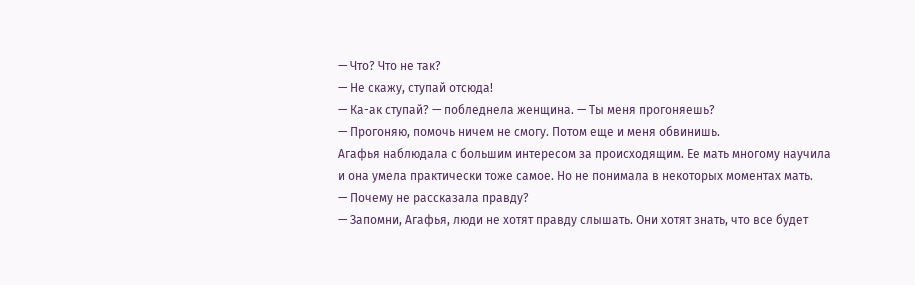— Что? Что не так?
— Не скажу, ступай отсюда!
— Ка-ак ступай? — побледнела женщина. — Ты меня прогоняешь?
— Прогоняю, помочь ничем не смогу. Потом еще и меня обвинишь.
Агафья наблюдала с большим интересом за происходящим. Ее мать многому научила и она умела практически тоже самое. Но не понимала в некоторых моментах мать.
— Почему не рассказала правду?
— Запомни, Агафья, люди не хотят правду слышать. Они хотят знать, что все будет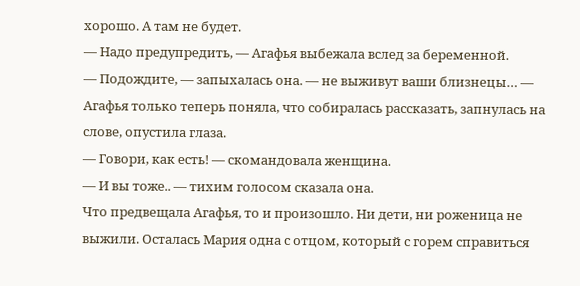хорошо. А там не будет.
— Надо предупредить, — Агафья выбежала вслед за беременной.
— Подождите, — запыхалась она. — не выживут ваши близнецы… — Агафья только теперь поняла, что собиралась рассказать, запнулась на слове, опустила глаза.
— Говори, как есть! — скомандовала женщина.
— И вы тоже.. — тихим голосом сказала она.
Что предвещала Агафья, то и произошло. Ни дети, ни роженица не выжили. Осталась Мария одна с отцом, который с горем справиться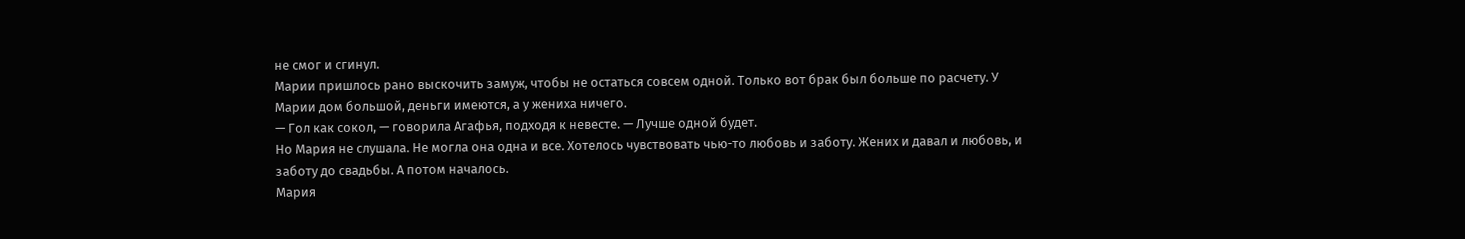не смог и сгинул.
Марии пришлось рано выскочить замуж, чтобы не остаться совсем одной. Только вот брак был больше по расчету. У Марии дом большой, деньги имеются, а у жениха ничего.
— Гол как сокол, — говорила Агафья, подходя к невесте. — Лучше одной будет.
Но Мария не слушала. Не могла она одна и все. Хотелось чувствовать чью-то любовь и заботу. Жених и давал и любовь, и заботу до свадьбы. А потом началось.
Мария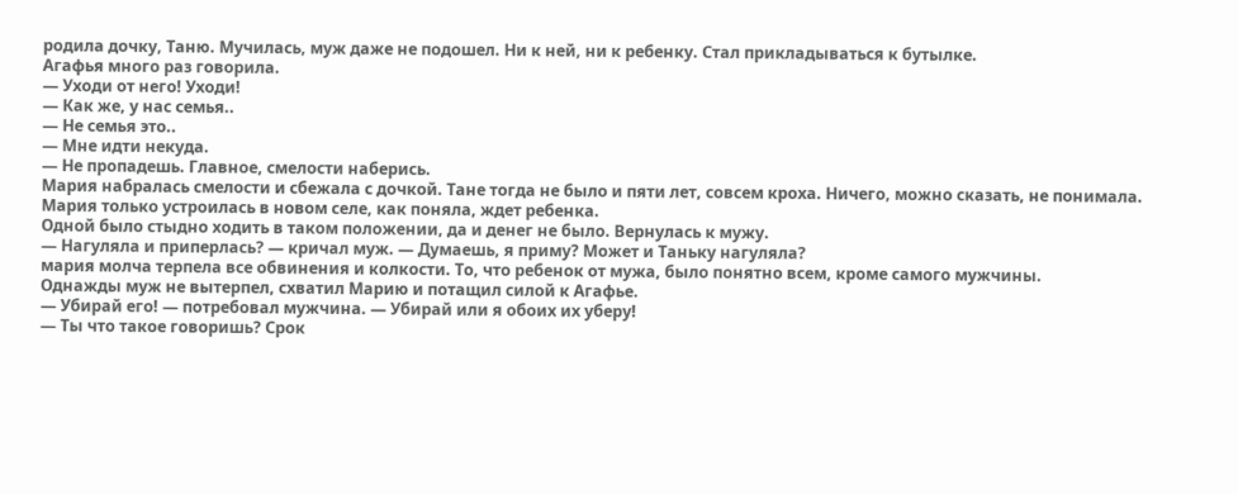родила дочку, Таню. Мучилась, муж даже не подошел. Ни к ней, ни к ребенку. Стал прикладываться к бутылке.
Агафья много раз говорила.
— Уходи от него! Уходи!
— Как же, у нас семья..
— Не семья это..
— Мне идти некуда.
— Не пропадешь. Главное, смелости наберись.
Мария набралась смелости и сбежала с дочкой. Тане тогда не было и пяти лет, совсем кроха. Ничего, можно сказать, не понимала. Мария только устроилась в новом селе, как поняла, ждет ребенка.
Одной было стыдно ходить в таком положении, да и денег не было. Вернулась к мужу.
— Нагуляла и приперлась? — кричал муж. — Думаешь, я приму? Может и Таньку нагуляла?
мария молча терпела все обвинения и колкости. То, что ребенок от мужа, было понятно всем, кроме самого мужчины.
Однажды муж не вытерпел, схватил Марию и потащил силой к Агафье.
— Убирай его! — потребовал мужчина. — Убирай или я обоих их уберу!
— Ты что такое говоришь? Срок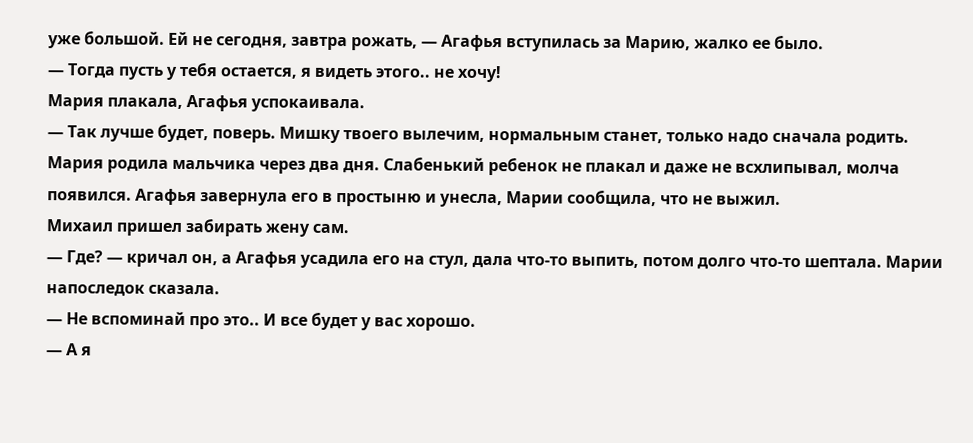уже большой. Ей не сегодня, завтра рожать, — Агафья вступилась за Марию, жалко ее было.
— Тогда пусть у тебя остается, я видеть этого.. не хочу!
Мария плакала, Агафья успокаивала.
— Так лучше будет, поверь. Мишку твоего вылечим, нормальным станет, только надо сначала родить.
Мария родила мальчика через два дня. Слабенький ребенок не плакал и даже не всхлипывал, молча появился. Агафья завернула его в простыню и унесла, Марии сообщила, что не выжил.
Михаил пришел забирать жену сам.
— Где? — кричал он, а Агафья усадила его на стул, дала что-то выпить, потом долго что-то шептала. Марии напоследок сказала.
— Не вспоминай про это.. И все будет у вас хорошо.
— А я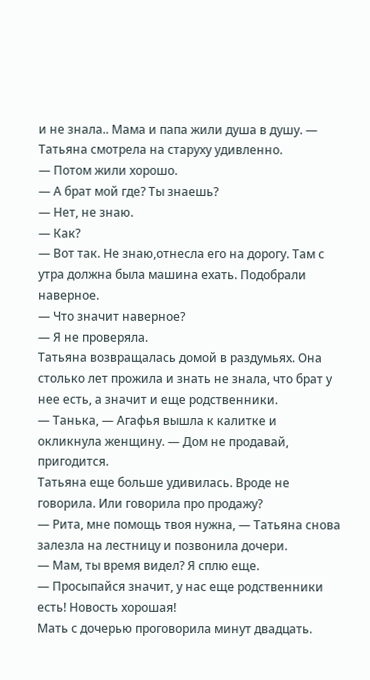и не знала.. Мама и папа жили душа в душу. — Татьяна смотрела на старуху удивленно.
— Потом жили хорошо.
— А брат мой где? Ты знаешь?
— Нет, не знаю.
— Как?
— Вот так. Не знаю,отнесла его на дорогу. Там с утра должна была машина ехать. Подобрали наверное.
— Что значит наверное?
— Я не проверяла.
Татьяна возвращалась домой в раздумьях. Она столько лет прожила и знать не знала, что брат у нее есть, а значит и еще родственники.
— Танька, — Агафья вышла к калитке и окликнула женщину. — Дом не продавай, пригодится.
Татьяна еще больше удивилась. Вроде не говорила. Или говорила про продажу?
— Рита, мне помощь твоя нужна, — Татьяна снова залезла на лестницу и позвонила дочери.
— Мам, ты время видел? Я сплю еще.
— Просыпайся значит, у нас еще родственники есть! Новость хорошая!
Мать с дочерью проговорила минут двадцать.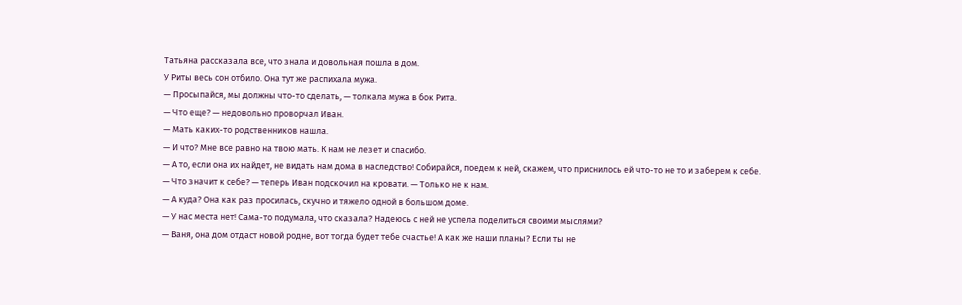Татьяна рассказала все, что знала и довольная пошла в дом.
У Риты весь сон отбило. Она тут же распихала мужа.
— Просыпайся, мы должны что-то сделать, — толкала мужа в бок Рита.
— Что еще? — недовольно проворчал Иван.
— Мать каких-то родственников нашла.
— И что? Мне все равно на твою мать. К нам не лезет и спасибо.
— А то, если она их найдет, не видать нам дома в наследство! Собирайся, поедем к ней, скажем, что приснилось ей что-то не то и заберем к себе.
— Что значит к себе? — теперь Иван подскочил на кровати. — Только не к нам.
— А куда? Она как раз просилась, скучно и тяжело одной в большом доме.
— У нас места нет! Сама-то подумала, что сказала? Надеюсь с ней не успела поделиться своими мыслями?
— Ваня, она дом отдаст новой родне, вот тогда будет тебе счастье! А как же наши планы? Если ты не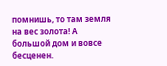помнишь, то там земля на вес золота! А большой дом и вовсе бесценен.